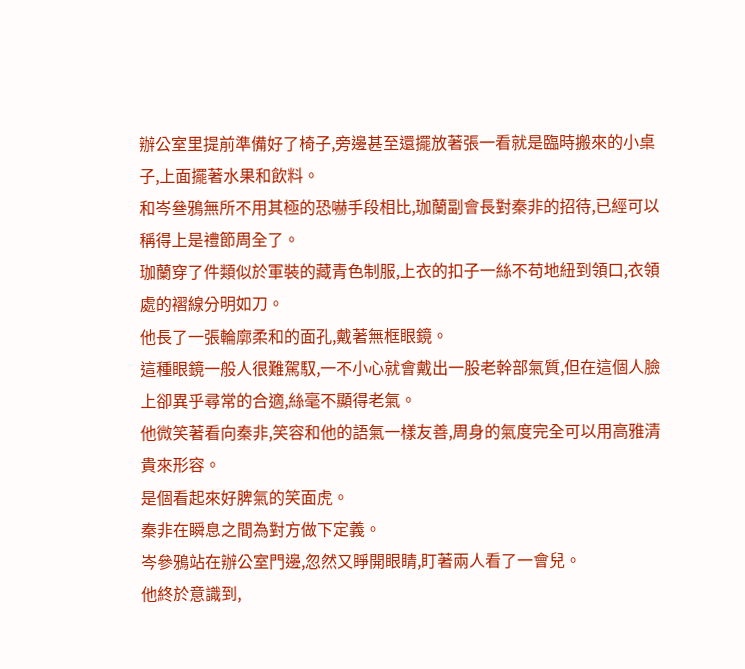辦公室里提前準備好了椅子,旁邊甚至還擺放著張一看就是臨時搬來的小桌子,上面擺著水果和飲料。
和岑叄鴉無所不用其極的恐嚇手段相比,珈蘭副會長對秦非的招待,已經可以稱得上是禮節周全了。
珈蘭穿了件類似於軍裝的藏青色制服,上衣的扣子一絲不苟地紐到領口,衣領處的褶線分明如刀。
他長了一張輪廓柔和的面孔,戴著無框眼鏡。
這種眼鏡一般人很難駕馭,一不小心就會戴出一股老幹部氣質,但在這個人臉上卻異乎尋常的合適,絲毫不顯得老氣。
他微笑著看向秦非,笑容和他的語氣一樣友善,周身的氣度完全可以用高雅清貴來形容。
是個看起來好脾氣的笑面虎。
秦非在瞬息之間為對方做下定義。
岑參鴉站在辦公室門邊,忽然又睜開眼睛,盯著兩人看了一會兒。
他終於意識到,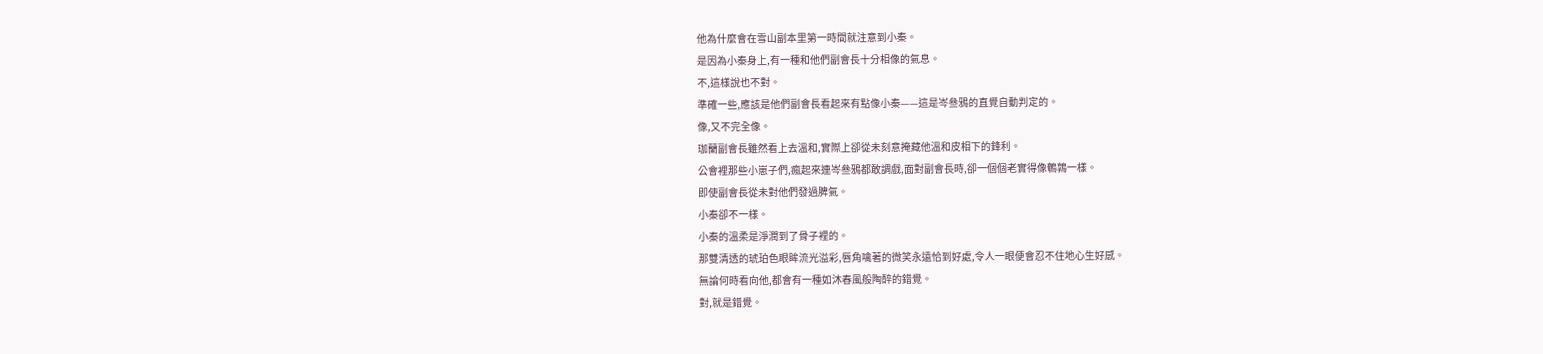他為什麼會在雪山副本里第一時間就注意到小秦。
是因為小秦身上,有一種和他們副會長十分相像的氣息。
不,這樣說也不對。
準確一些,應該是他們副會長看起來有點像小秦——這是岑叄鴉的直覺自動判定的。
像,又不完全像。
珈蘭副會長雖然看上去溫和,實際上卻從未刻意掩藏他溫和皮相下的鋒利。
公會裡那些小崽子們,瘋起來連岑叄鴉都敢調戲,面對副會長時,卻一個個老實得像鵪鶉一樣。
即使副會長從未對他們發過脾氣。
小秦卻不一樣。
小秦的溫柔是淨潤到了骨子裡的。
那雙清透的琥珀色眼眸流光溢彩,唇角噙著的微笑永遠恰到好處,令人一眼便會忍不住地心生好感。
無論何時看向他,都會有一種如沐春風般陶醉的錯覺。
對,就是錯覺。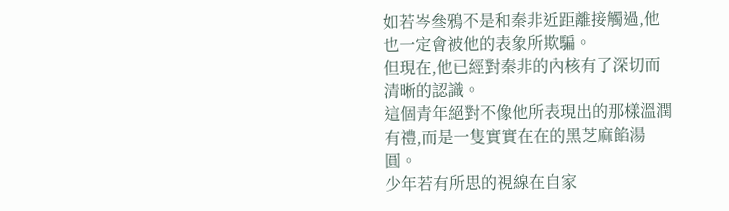如若岑叄鴉不是和秦非近距離接觸過,他也一定會被他的表象所欺騙。
但現在,他已經對秦非的內核有了深切而清晰的認識。
這個青年絕對不像他所表現出的那樣溫潤有禮,而是一隻實實在在的黑芝麻餡湯圓。
少年若有所思的視線在自家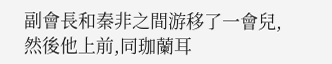副會長和秦非之間游移了一會兒,然後他上前,同珈蘭耳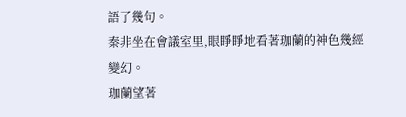語了幾句。
秦非坐在會議室里,眼睜睜地看著珈蘭的神色幾經變幻。
珈蘭望著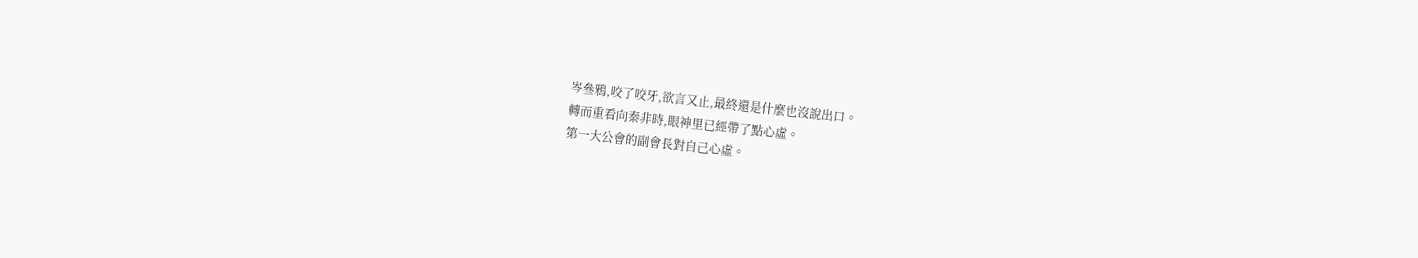岑叄鴉,咬了咬牙,欲言又止,最終還是什麼也沒說出口。
轉而重看向秦非時,眼神里已經帶了點心虛。
第一大公會的副會長對自己心虛。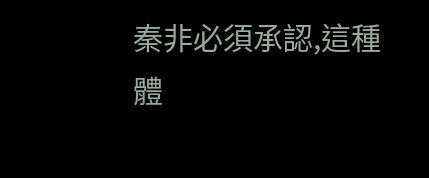秦非必須承認,這種體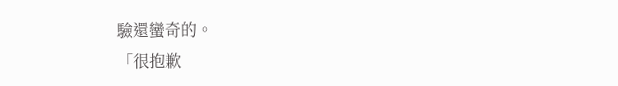驗還蠻奇的。
「很抱歉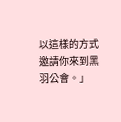以這樣的方式邀請你來到黑羽公會。」